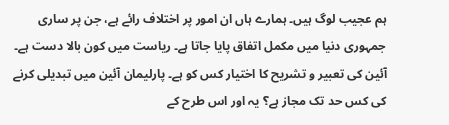ہم عجیب لوگ ہیں۔ ہمارے ہاں ان امور پر اختلاف رائے ہے، جن پر ساری جمہوری دنیا میں مکمل اتفاق پایا جاتا ہے۔ ریاست میں کون بالا دست ہے۔ آئین کی تعبیر و تشریح کا اختیار کس کو ہے۔ پارلیمان آئین میں تبدیلی کرنے کی کس حد تک مجاز ہے؟ یہ اور اس طرح کے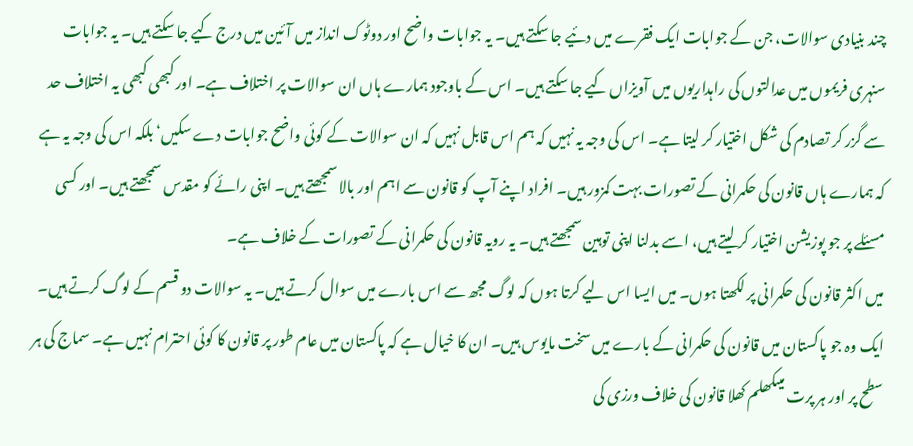چند بنیادی سوالات، جن کے جوابات ایک فقرے میں دئیے جا سکتے ہیں۔ یہ جوابات واضح اور دوٹوک انداز میں آئین میں درج کیے جا سکتے ہیں۔ یہ جوابات سنہری فریموں میں عدالتوں کی راہداریوں میں آویزاں کیے جا سکتے ہیں۔ اس کے باوجود ہمارے ہاں ان سوالات پر اختلاف ہے۔ اور کبھی کبھی یہ اختلاف حد سے گزر کر تصادم کی شکل اختیار کر لیتا ہے۔ اس کی وجہ یہ نہیں کہ ہم اس قابل نہیں کہ ان سوالات کے کوئی واضح جوابات دے سکیں‘ بلکہ اس کی وجہ یہ ہے کہ ہمارے ہاں قانون کی حکمرانی کے تصورات بہت کمزور ہیں۔ افراد اپنے آپ کو قانون سے اہم اور بالا سمجھتے ہیں۔ اپنی رائے کو مقدس سمجھتے ہیں۔ اور کسی مسئلے پر جو پوزیشن اختیار کر لیتے ہیں، اسے بدلنا اپنی توہین سمجھتے ہیں۔ یہ رویہ قانون کی حکمرانی کے تصورات کے خلاف ہے۔
میں اکثر قانون کی حکمرانی پر لکھتا ہوں۔ میں ایسا اس لیے کرتا ہوں کہ لوگ مجھ سے اس بارے میں سوال کرتے ہیں۔ یہ سوالات دو قسم کے لوگ کرتے ہیں۔ ایک وہ جو پاکستان میں قانون کی حکمرانی کے بارے میں سخت مایوس ہیں۔ ان کا خیال ہے کہ پاکستان میں عام طور پر قانون کا کوئی احترام نہیں ہے۔ سماج کی ہر سطح پر اور ہر پرت میںکھلم کھلا قانون کی خلاف ورزی کی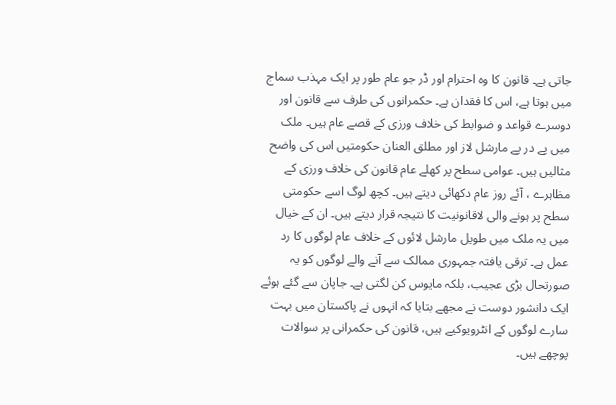جاتی ہے۔ قانون کا وہ احترام اور ڈر جو عام طور پر ایک مہذب سماج میں ہوتا ہے، اس کا فقدان ہے۔ حکمرانوں کی طرف سے قانون اور دوسرے قواعد و ضوابط کی خلاف ورزی کے قصے عام ہیں۔ ملک میں پے در پے مارشل لاز اور مطلق العنان حکومتیں اس کی واضح مثالیں ہیں۔ عوامی سطح پر کھلے عام قانون کی خلاف ورزی کے مظاہرے ، آئے روز عام دکھائی دیتے ہیں۔ کچھ لوگ اسے حکومتی سطح پر ہونے والی لاقانونیت کا نتیجہ قرار دیتے ہیں۔ ان کے خیال میں یہ ملک میں طویل مارشل لائوں کے خلاف عام لوگوں کا رد عمل ہے۔ ترقی یافتہ جمہوری ممالک سے آنے والے لوگوں کو یہ صورتحال بڑی عجیب، بلکہ مایوس کن لگتی ہے۔ جاپان سے گئے ہوئے ایک دانشور دوست نے مجھے بتایا کہ انہوں نے پاکستان میں بہت سارے لوگوں کے انٹرویوکیے ہیں، قانون کی حکمرانی پر سوالات پوچھے ہیں۔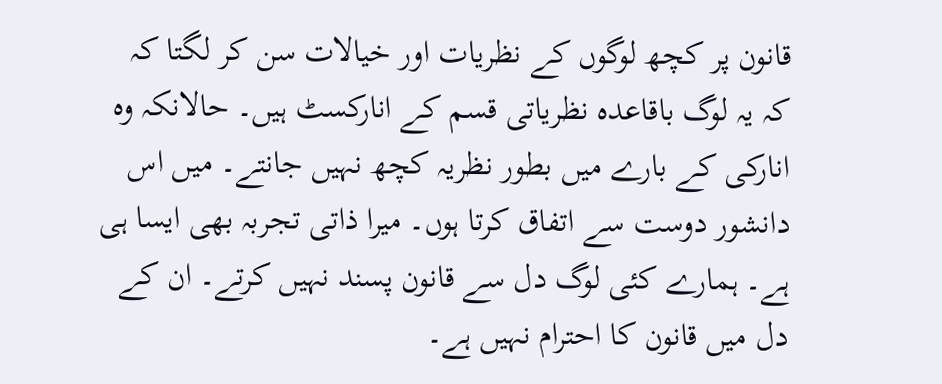قانون پر کچھ لوگوں کے نظریات اور خیالات سن کر لگتا کہ کہ یہ لوگ باقاعدہ نظریاتی قسم کے انارکسٹ ہیں۔ حالانکہ وہ انارکی کے بارے میں بطور نظریہ کچھ نہیں جانتے۔ میں اس دانشور دوست سے اتفاق کرتا ہوں۔ میرا ذاتی تجربہ بھی ایسا ہی ہے۔ ہمارے کئی لوگ دل سے قانون پسند نہیں کرتے۔ ان کے دل میں قانون کا احترام نہیں ہے۔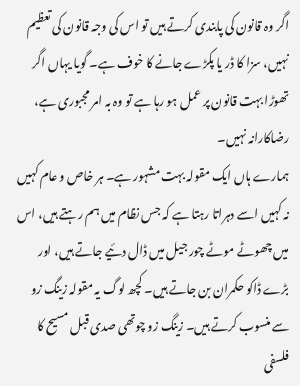اگر وہ قانون کی پابندی کرتے ہیں تو اس کی وجہ قانون کی تعظیم نہیں، سزا کا ڈر یا پکڑے جانے کا خوف ہے۔ گویا یہاں اگر تھوڑا بہت قانون پر عمل ہو رہا ہے تو وہ بہ امر مجبوری ہے، رضاکارانہ نہیں۔
ہمارے ہاں ایک مقولہ بہت مشہور ہے۔ ہر خاص و عام کہیں نہ کہیں اسے دہراتا رہتا ہے کہ جس نظام میں ہم رہتے ہیں، اس میں چھوٹے موٹے چور جیل میں ڈال دئیے جاتے ہیں، اور بڑے ڈاکو حکمران بن جاتے ہیں۔ کچھ لوگ یہ مقولہ زینگ زو سے منسوب کرتے ہیں۔ زینگ زو چوتھی صدی قبل مسیح کا فلسفی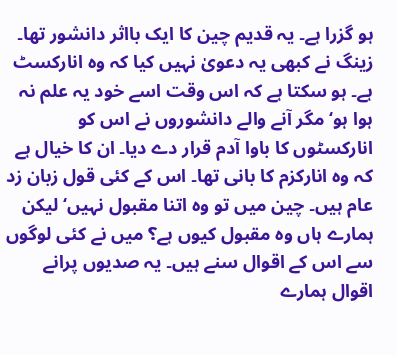ہو گزرا ہے۔ یہ قدیم چین کا ایک بااثر دانشور تھا۔ زینگ نے کبھی یہ دعویٰ نہیں کیا کہ وہ انارکسٹ ہے۔ ہو سکتا ہے کہ اس وقت اسے خود یہ علم نہ ہوا ہو‘ مگر آنے والے دانشوروں نے اس کو انارکسٹوں کا باوا آدم قرار دے دیا۔ ان کا خیال ہے کہ وہ انارکزم کا بانی تھا۔ اس کے کئی قول زبان زد عام ہیں۔ چین میں تو وہ اتنا مقبول نہیں‘ لیکن ہمارے ہاں وہ مقبول کیوں ہے؟ میں نے کئی لوگوں سے اس کے اقوال سنے ہیں۔ یہ صدیوں پرانے اقوال ہمارے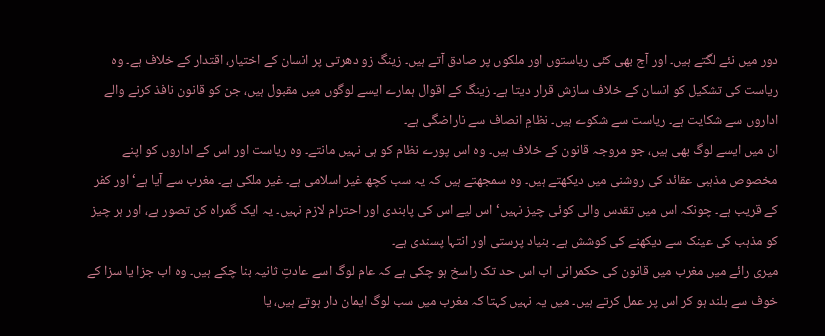دور میں نئے لگتے ہیں۔ اور آج بھی کئی ریاستوں اور ملکوں پر صادق آتے ہیں۔ زینگ زو دھرتی پر انسان کے اختیار، اقتدار کے خلاف ہے۔ وہ ریاست کی تشکیل کو انسان کے خلاف سازش قرار دیتا ہے۔ زینگ کے اقوال ہمارے ایسے لوگوں میں مقبول ہیں، جن کو قانون نافذ کرنے والے اداروں سے شکایت ہے۔ ریاست سے شکوے ہیں۔ نظامِ انصاف سے ناراضگی ہے۔
ان میں ایسے لوگ بھی ہیں، جو مروجہ قانون کے خلاف ہیں۔ وہ اس پورے نظام کو ہی نہیں مانتے۔ وہ ریاست اور اس کے اداروں کو اپنے مخصوص مذہبی عقائد کی روشنی میں دیکھتے ہیں۔ وہ سمجھتے ہیں کہ یہ سب کچھ غیر اسلامی ہے۔ غیر ملکی ہے۔ مغرب سے آیا ہے‘ اور کفر کے قریب ہے۔ چونکہ اس میں تقدس والی کوئی چیز نہیں‘ اس لیے اس کی پابندی اور احترام لازم نہیں۔ یہ ایک گمراہ کن تصور ہے، اور ہر چیز کو مذہب کی عینک سے دیکھنے کی کوشش ہے۔ بنیاد پرستی اور انتہا پسندی ہے۔
میری رائے میں مغرب میں قانون کی حکمرانی اب اس حد تک راسخ ہو چکی ہے کہ عام لوگ اسے عادتِ ثانیہ بنا چکے ہیں۔ وہ اب جزا یا سزا کے خوف سے بلند ہو کر اس پر عمل کرتے ہیں۔ میں یہ نہیں کہتا کہ مغرب میں سب لوگ ایمان دار ہوتے ہیں، یا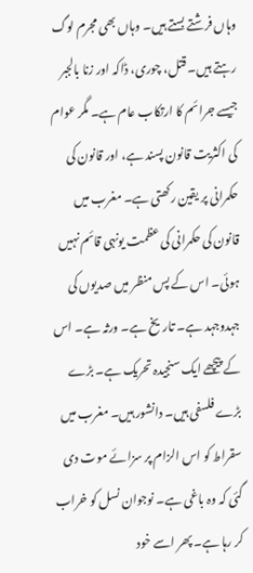وہاں فرشتے بستے ہیں۔ وہاں بھی مجرم لوگ رہتے ہیں۔ قتل، چوری، ڈاکہ اور زنا بالجبر جیسے جرائم کا ارتکاب عام ہے۔ مگر عوام کی اکثریت قانون پسند ہے، اور قانون کی حکمرانی پر یقین رکھتی ہے۔ مغرب میں قانون کی حکمرانی کی عظمت یونہی قائم نہیں ہوئی۔ اس کے پس منظر میں صدیوں کی جہدوجہد ہے۔ تاریخ ہے۔ ورثہ ہے۔ اس کے پیچھے ایک سنجیدہ تحریک ہے۔ بڑے بڑے فلسفی ہیں۔ دانشور ہیں۔ مغرب میں سقراط کو اس الزام پر سزائے موت دی گئی کہ وہ باغی ہے۔ نوجوان نسل کو خراب کر رہا ہے۔ پھر اسے خود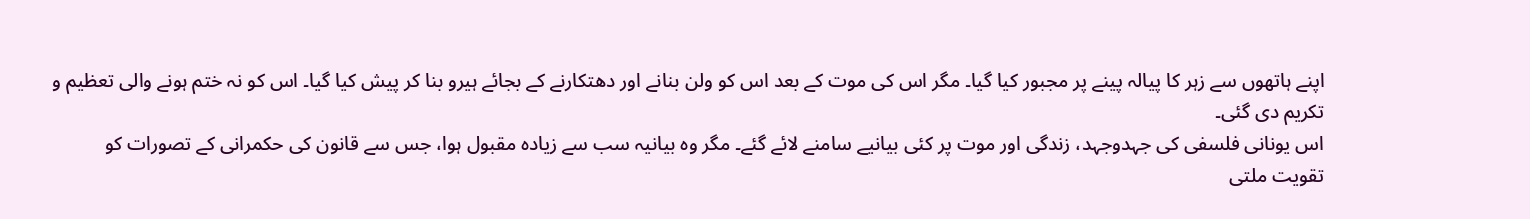اپنے ہاتھوں سے زہر کا پیالہ پینے پر مجبور کیا گیا۔ مگر اس کی موت کے بعد اس کو ولن بنانے اور دھتکارنے کے بجائے ہیرو بنا کر پیش کیا گیا۔ اس کو نہ ختم ہونے والی تعظیم و تکریم دی گئی۔
اس یونانی فلسفی کی جہدوجہد، زندگی اور موت پر کئی بیانیے سامنے لائے گئے۔ مگر وہ بیانیہ سب سے زیادہ مقبول ہوا، جس سے قانون کی حکمرانی کے تصورات کو تقویت ملتی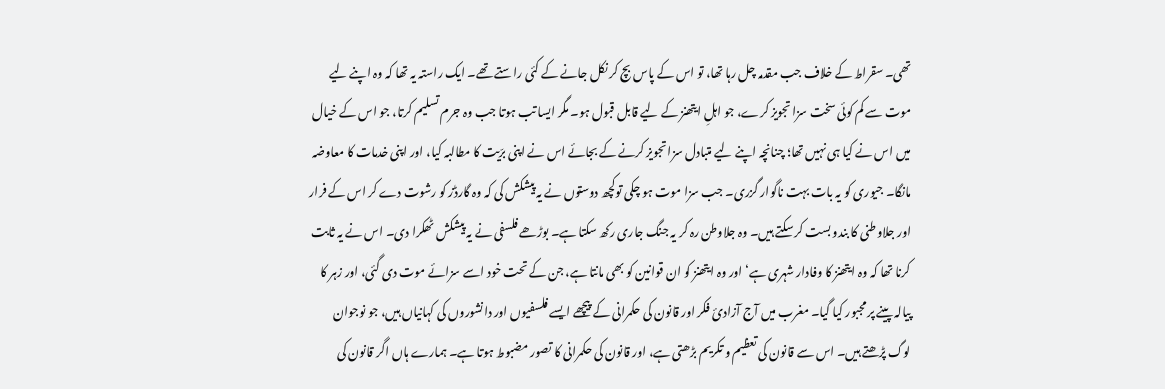تھی۔ سقراط کے خلاف جب مقدمہ چل رہا تھا، تو اس کے پاس بچ کر نکل جانے کے کئی راستے تھے۔ ایک راستہ یہ تھا کہ وہ اپنے لیے موت سے کم کوئی سخت سزا تجویز کرے، جو اہلِ ایتھنز کے لیے قابل قبول ہو۔ مگر ایسا تب ہوتا جب وہ جرم تسلیم کرتا، جو اس کے خیال میں اس نے کیا ہی نہیں تھا؛ چنانچہ اپنے لیے متبادل سزا تجویز کرنے کے بجائے اس نے اپنی برّیت کا مطالبہ کیا، اور اپنی خدمات کا معاوضہ مانگا۔ جیوری کو یہ بات بہت ناگوار گزری۔ جب سزا موت ہو چکی توکچھ دوستوں نے یہ پیشکش کی کہ وہ گارڈز کو رشوت دے کر اس کے فرار اور جلاوطنی کا بندو بست کر سکتے ہیں۔ وہ جلاوطن رہ کر یہ جنگ جاری رکھ سکتا ہے۔ بوڑھے فلسفی نے یہ پیشکش ٹھکرا دی۔ اس نے یہ ثابت کرنا تھا کہ وہ ایتھنز کا وفادار شہری ہے‘ اور وہ ایتھنز کو ان قوانین کو بھی مانتا ہے، جن کے تحت خود اسے سزائے موت دی گئی، اور زہر کا پیالہ پینے پر مجبور کیا گیا۔ مغرب میں آج آزادیٔ فکر اور قانون کی حکمرانی کے پیچھے ایسے فلسفیوں اور دانشوروں کی کہانیاں ہیں، جو نوجوان لوگ پڑھتے ہیں۔ اس سے قانون کی تعظیم و تکریم بڑھتی ہے، اور قانون کی حکمرانی کا تصور مضبوط ہوتا ہے۔ ہمارے ہاں اگر قانون کی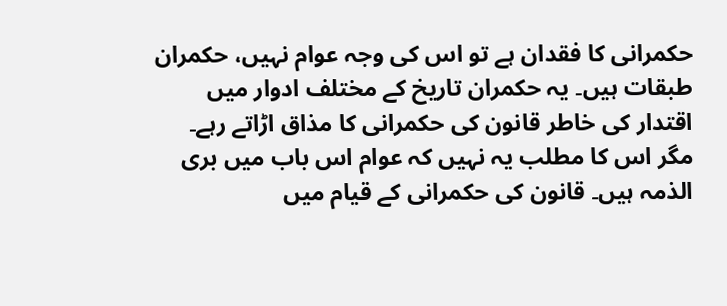حکمرانی کا فقدان ہے تو اس کی وجہ عوام نہیں، حکمران طبقات ہیں۔ یہ حکمران تاریخ کے مختلف ادوار میں اقتدار کی خاطر قانون کی حکمرانی کا مذاق اڑاتے رہے۔ مگر اس کا مطلب یہ نہیں کہ عوام اس باب میں بری الذمہ ہیں۔ قانون کی حکمرانی کے قیام میں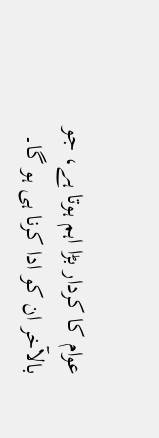عوام کا کردار بڑا اہم ہوتا ہے، جو بالآخر ان کو ادا کرنا ہی ہو گا۔